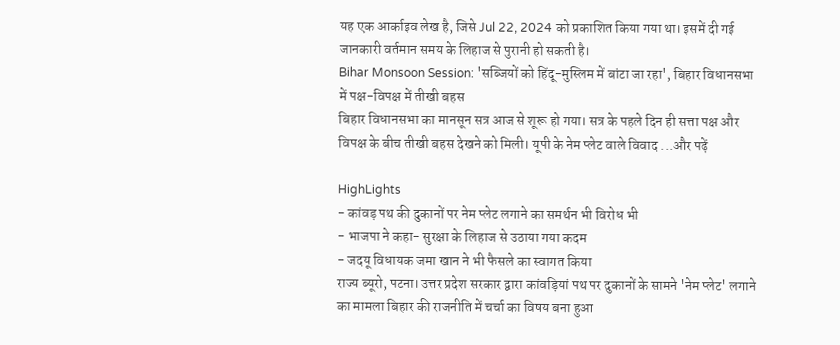यह एक आर्काइव लेख है, जिसे Jul 22, 2024 को प्रकाशित किया गया था। इसमें दी गई जानकारी वर्तमान समय के लिहाज से पुरानी हो सकती है।
Bihar Monsoon Session: 'सब्जियों को हिंदू-मुस्लिम में बांटा जा रहा', बिहार विधानसभा में पक्ष-विपक्ष में तीखी बहस
बिहार विधानसभा का मानसून सत्र आज से शूरू हो गया। सत्र के पहले दिन ही सत्ता पक्ष और विपक्ष के बीच तीखी बहस देखने को मिली। यूपी के नेम प्लेट वाले विवाद ...और पढ़ें

HighLights
- कांवड़ पथ की दुकानों पर नेम प्लेट लगाने का समर्थन भी विरोध भी
- भाजपा ने कहा- सुरक्षा के लिहाज से उठाया गया कदम
- जदयू विधायक जमा खान ने भी फैसले का स्वागत किया
राज्य ब्यूरो, पटना। उत्तर प्रदेश सरकार द्वारा कांवड़ियां पथ पर दुकानों के सामने 'नेम प्लेट' लगाने का मामला बिहार की राजनीति में चर्चा का विषय बना हुआ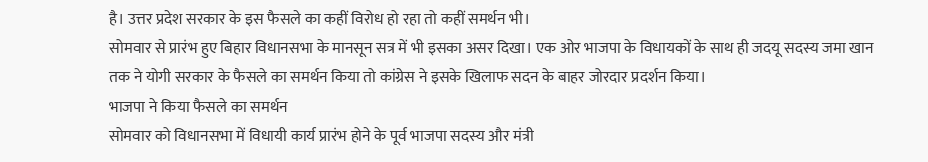है। उत्तर प्रदेश सरकार के इस फैसले का कहीं विरोध हो रहा तो कहीं समर्थन भी।
सोमवार से प्रारंभ हुए बिहार विधानसभा के मानसून सत्र में भी इसका असर दिखा। एक ओर भाजपा के विधायकों के साथ ही जदयू सदस्य जमा खान तक ने योगी सरकार के फैसले का समर्थन किया तो कांग्रेस ने इसके खिलाफ सदन के बाहर जोरदार प्रदर्शन किया।
भाजपा ने किया फैसले का समर्थन
सोमवार को विधानसभा में विधायी कार्य प्रारंभ होने के पूर्व भाजपा सदस्य और मंत्री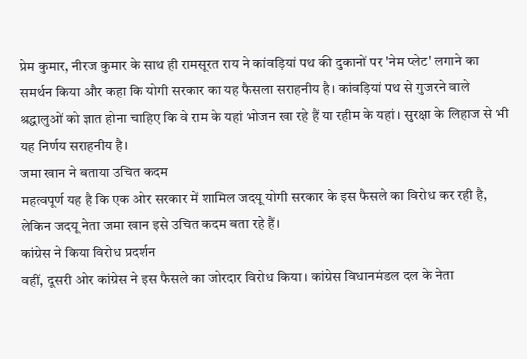प्रेम कुमार, नीरज कुमार के साथ ही रामसूरत राय ने कांवड़ियां पथ की दुकानों पर 'नेम प्लेट' लगाने का समर्थन किया और कहा कि योगी सरकार का यह फैसला सराहनीय है। कांवड़ियां पथ से गुजरने वाले श्रद्धालुओं को ज्ञात होना चाहिए कि वे राम के यहां भोजन खा रहे हैं या रहीम के यहां। सुरक्षा के लिहाज से भी यह निर्णय सराहनीय है।
जमा खान ने बताया उचित कदम
महत्वपूर्ण यह है कि एक ओर सरकार में शामिल जदयू योगी सरकार के इस फैसले का विरोध कर रही है, लेकिन जदयू नेता जमा खान इसे उचित कदम बता रहे हैं।
कांग्रेस ने किया विरोध प्रदर्शन
वहीं, दूसरी ओर कांग्रेस ने इस फैसले का जोरदार विरोध किया। कांग्रेस विधानमंडल दल के नेता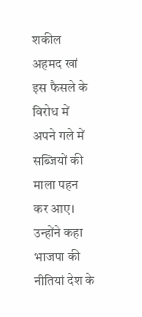शकील अहमद खां इस फैसले के विरोध में अपने गले में सब्जियों की माला पहन कर आए।
उन्होंने कहा भाजपा की नीतियां देश के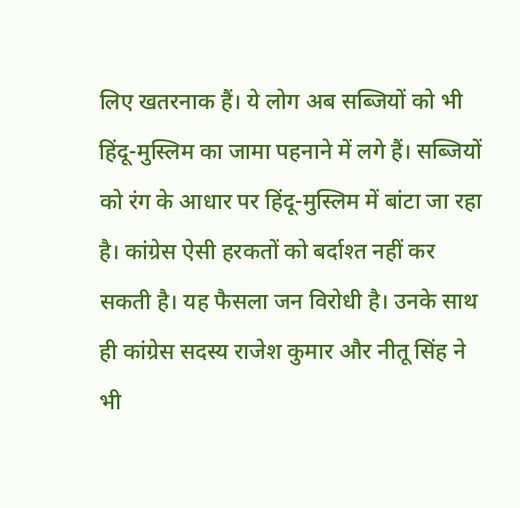लिए खतरनाक हैं। ये लोग अब सब्जियों को भी हिंदू-मुस्लिम का जामा पहनाने में लगे हैं। सब्जियों को रंग के आधार पर हिंदू-मुस्लिम में बांटा जा रहा है। कांग्रेस ऐसी हरकतों को बर्दाश्त नहीं कर सकती है। यह फैसला जन विरोधी है। उनके साथ ही कांग्रेस सदस्य राजेश कुमार और नीतू सिंह ने भी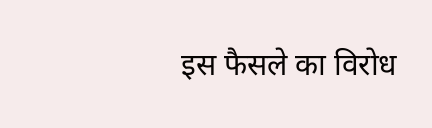इस फैसले का विरोध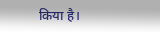किया है।